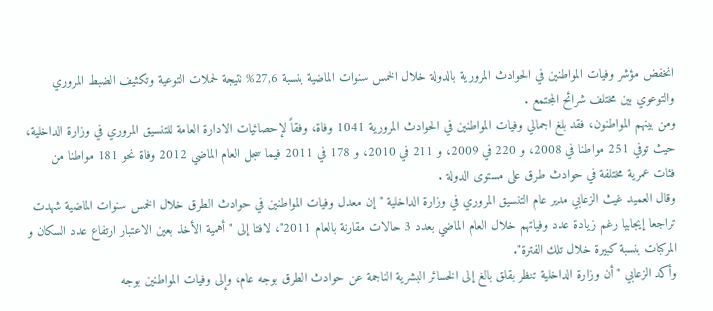انخفض مؤشر وفيات المواطنين في الحوادث المرورية بالدولة خلال الخمس سنوات الماضية بنسبة 27,6% نتيجة لحملات التوعية وتكثيف الضبط المروري والتوعوي بين مختلف شرائح المجتمع .
ومن بينهم المواطنون، فقد بلغ اجمالي وفيات المواطنين في الحوادث المرورية 1041 وفاة، وفقاً لإحصائيات الادارة العامة للتنسيق المروري في وزارة الداخلية، حيث توفي 251 مواطنا في 2008، و 220 في 2009، و 211 في 2010، و 178 في 2011 فيما سجل العام الماضي 2012 وفاة نحو 181 مواطنا من فئات عمرية مختلفة في حوادث طرق على مستوى الدولة .
وقال العميد غيث الزعابي مدير عام التنسيق المروري في وزارة الداخلية " إن معدل وفيات المواطنين في حوادث الطرق خلال الخمس سنوات الماضية شهدت تراجعا إيجابيا رغم زيادة عدد وفياتهم خلال العام الماضي بعدد 3 حالات مقارنة بالعام 2011"، لافتا إلى "أهمية الأخذ بعين الاعتبار ارتفاع عدد السكان و المركبات بنسبة كبيرة خلال تلك الفترة".
وأكد الزعابي "أن وزارة الداخلية تنظر بقلق بالغ إلى الخسائر البشرية الناجمة عن حوادث الطرق بوجه عام، وإلى وفيات المواطنين بوجه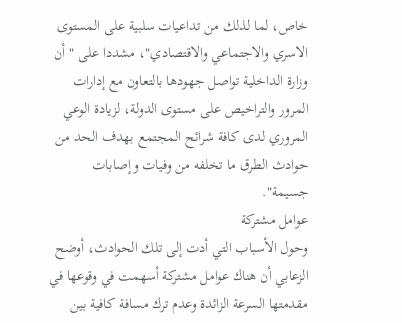خاص، لما لذلك من تداعيات سلبية على المستوى الاسري والاجتماعي والاقتصادي"، مشددا على " أن وزارة الداخلية تواصل جهودها بالتعاون مع إدارات المرور والتراخيص على مستوى الدولة، لزيادة الوعي المروري لدى كافة شرائح المجتمع بهدف الحد من حوادث الطرق ما تخلفه من وفيات وإصابات جسيمة".
عوامل مشتركة
وحول الأسباب التي أدت إلى تلك الحوادث، أوضح الزعابي أن هناك عوامل مشتركة أسهمت في وقوعها في مقدمتها السرعة الزائدة وعدم ترك مسافة كافية بين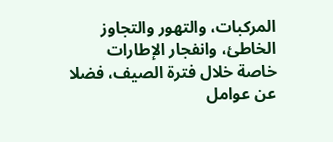المركبات، والتهور والتجاوز الخاطئ، وانفجار الإطارات خاصة خلال فترة الصيف، فضلا عن عوامل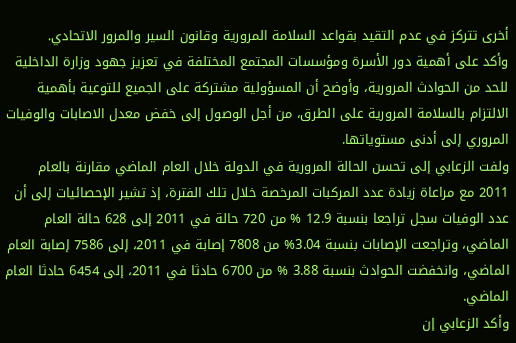أخرى تتركز في عدم التقيد بقواعد السلامة المرورية وقانون السير والمرور الاتحادي.
وأكد على أهمية دور الأسرة ومؤسسات المجتمع المختلفة في تعزيز جهود وزارة الداخلية للحد من الحوادث المرورية، وأوضح أن المسؤولية مشتركة على الجميع للتوعية بأهمية الالتزام بالسلامة المرورية على الطرق، من أجل الوصول إلى خفض معدل الاصابات والوفيات المروري إلى أدنى مستوياتها.
ولفت الزعابي إلى تحسن الحالة المرورية في الدولة خلال العام الماضي مقارنة بالعام 2011 مع مراعاة زيادة عدد المركبات المرخصة خلال تلك الفترة، إذ تشير الإحصائيات إلى أن عدد الوفيات سجل تراجعا بنسبة 12.9 % من 720 حالة في 2011 إلى 628 حالة العام الماضي، وتراجعت الإصابات بنسبة 3.04% من 7808 إصابة في 2011، إلى 7586 إصابة العام الماضي، وانخفضت الحوادث بنسبة 3.88 % من 6700 حادثا في 2011، إلى 6454 حادثا العام الماضي.
وأكد الزعابي إن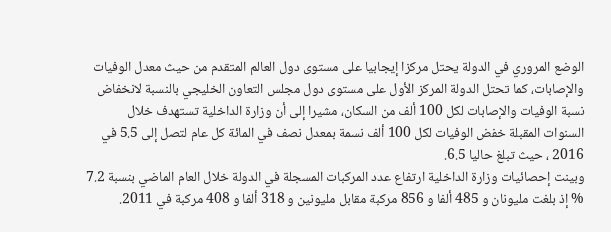الوضع المروري في الدولة يحتل مركزا إيجابيا على مستوى دول العالم المتقدم من حيث معدل الوفيات والإصابات، كما تحتل الدولة المركز الأول على مستوى دول مجلس التعاون الخليجي بالنسبة لانخفاض نسبة الوفيات والإصابات لكل 100 ألف من السكان، مشيرا إلى أن وزارة الداخلية تستهدف خلال السنوات المقبلة خفض الوفيات لكل 100 ألف نسمة بمعدل نصف في المائة كل عام لتصل إلى 5.5 في 2016 ، حيث تبلغ حاليا 6.5.
وبينت إحصائيات وزارة الداخلية ارتفاع عدد المركبات المسجلة في الدولة خلال العام الماضي بنسبة 7.2 % إذ بلغت مليونان و 485 ألفا و 856 مركبة مقابل مليونين و 318 ألفا و 408 مركبة في 2011.